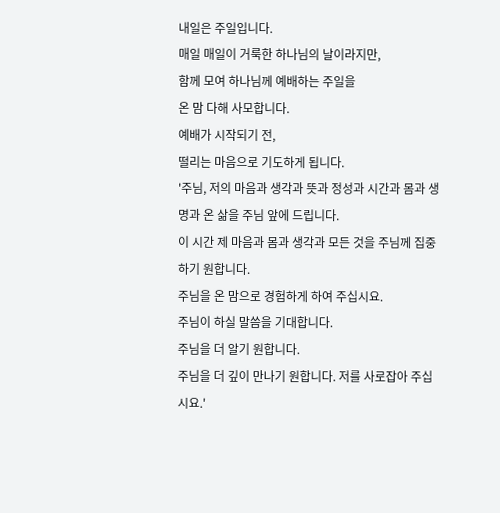내일은 주일입니다.
매일 매일이 거룩한 하나님의 날이라지만,
함께 모여 하나님께 예배하는 주일을
온 맘 다해 사모합니다.
예배가 시작되기 전,
떨리는 마음으로 기도하게 됩니다.
'주님, 저의 마음과 생각과 뜻과 정성과 시간과 몸과 생명과 온 삶을 주님 앞에 드립니다.
이 시간 제 마음과 몸과 생각과 모든 것을 주님께 집중하기 원합니다.
주님을 온 맘으로 경험하게 하여 주십시요.
주님이 하실 말씀을 기대합니다.
주님을 더 알기 원합니다.
주님을 더 깊이 만나기 원합니다. 저를 사로잡아 주십시요.'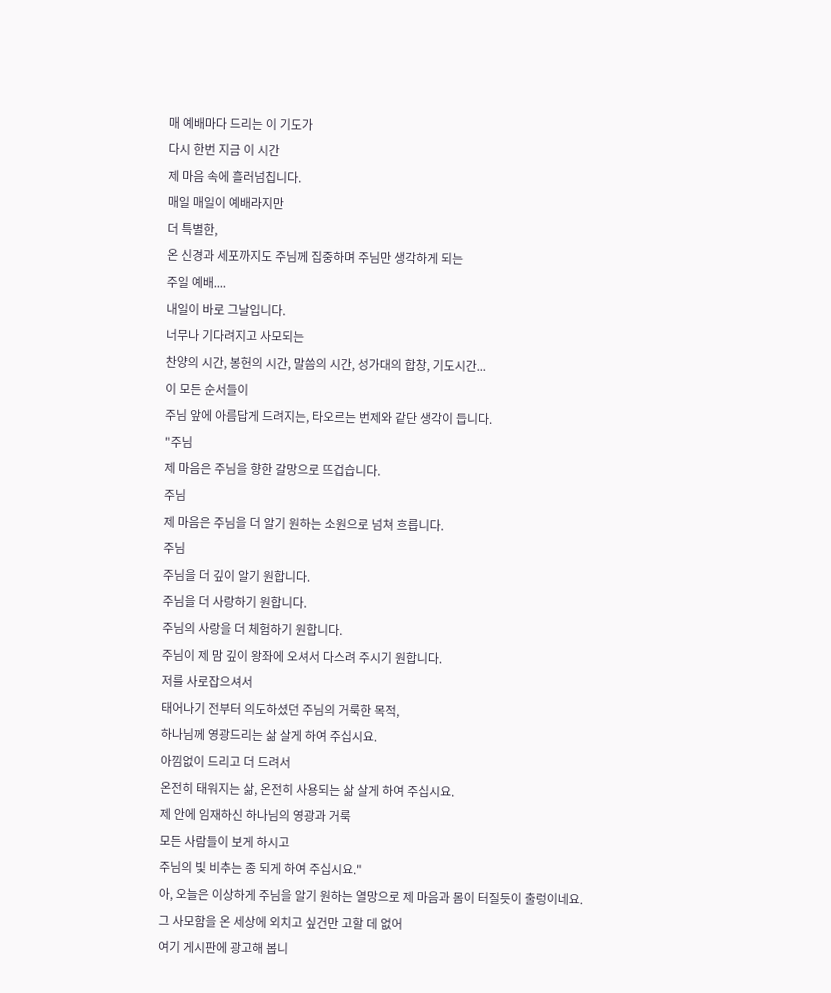매 예배마다 드리는 이 기도가
다시 한번 지금 이 시간
제 마음 속에 흘러넘칩니다.
매일 매일이 예배라지만
더 특별한,
온 신경과 세포까지도 주님께 집중하며 주님만 생각하게 되는
주일 예배....
내일이 바로 그날입니다.
너무나 기다려지고 사모되는
찬양의 시간, 봉헌의 시간, 말씀의 시간, 성가대의 합창, 기도시간...
이 모든 순서들이
주님 앞에 아름답게 드려지는, 타오르는 번제와 같단 생각이 듭니다.
"주님
제 마음은 주님을 향한 갈망으로 뜨겁습니다.
주님
제 마음은 주님을 더 알기 원하는 소원으로 넘쳐 흐릅니다.
주님
주님을 더 깊이 알기 원합니다.
주님을 더 사랑하기 원합니다.
주님의 사랑을 더 체험하기 원합니다.
주님이 제 맘 깊이 왕좌에 오셔서 다스려 주시기 원합니다.
저를 사로잡으셔서
태어나기 전부터 의도하셨던 주님의 거룩한 목적,
하나님께 영광드리는 삶 살게 하여 주십시요.
아낌없이 드리고 더 드려서
온전히 태워지는 삶, 온전히 사용되는 삶 살게 하여 주십시요.
제 안에 임재하신 하나님의 영광과 거룩
모든 사람들이 보게 하시고
주님의 빛 비추는 종 되게 하여 주십시요."
아, 오늘은 이상하게 주님을 알기 원하는 열망으로 제 마음과 몸이 터질듯이 출렁이네요.
그 사모함을 온 세상에 외치고 싶건만 고할 데 없어
여기 게시판에 광고해 봅니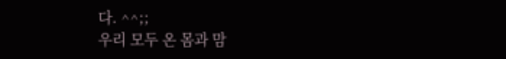다. ^^;;
우리 모두 온 몸과 맘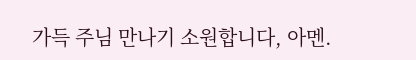가득 주님 만나기 소원합니다, 아멘.